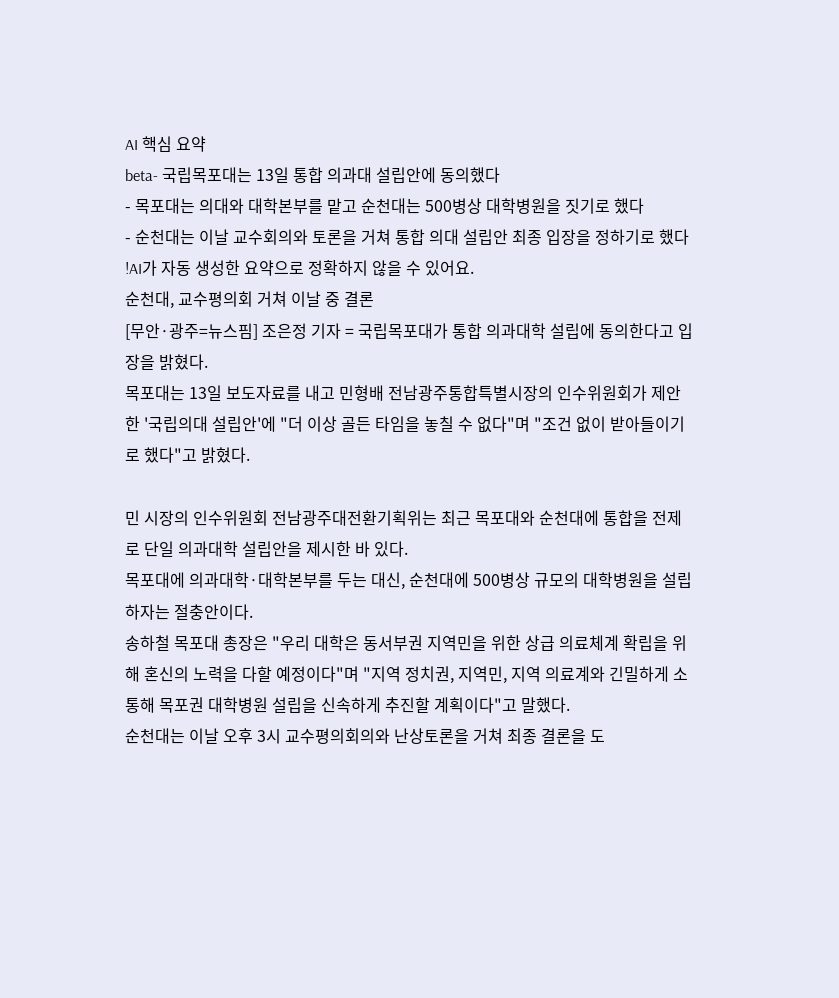AI 핵심 요약
beta- 국립목포대는 13일 통합 의과대 설립안에 동의했다
- 목포대는 의대와 대학본부를 맡고 순천대는 500병상 대학병원을 짓기로 했다
- 순천대는 이날 교수회의와 토론을 거쳐 통합 의대 설립안 최종 입장을 정하기로 했다
!AI가 자동 생성한 요약으로 정확하지 않을 수 있어요.
순천대, 교수평의회 거쳐 이날 중 결론
[무안·광주=뉴스핌] 조은정 기자 = 국립목포대가 통합 의과대학 설립에 동의한다고 입장을 밝혔다.
목포대는 13일 보도자료를 내고 민형배 전남광주통합특별시장의 인수위원회가 제안한 '국립의대 설립안'에 "더 이상 골든 타임을 놓칠 수 없다"며 "조건 없이 받아들이기로 했다"고 밝혔다.

민 시장의 인수위원회 전남광주대전환기획위는 최근 목포대와 순천대에 통합을 전제로 단일 의과대학 설립안을 제시한 바 있다.
목포대에 의과대학·대학본부를 두는 대신, 순천대에 500병상 규모의 대학병원을 설립하자는 절충안이다.
송하철 목포대 총장은 "우리 대학은 동서부권 지역민을 위한 상급 의료체계 확립을 위해 혼신의 노력을 다할 예정이다"며 "지역 정치권, 지역민, 지역 의료계와 긴밀하게 소통해 목포권 대학병원 설립을 신속하게 추진할 계획이다"고 말했다.
순천대는 이날 오후 3시 교수평의회의와 난상토론을 거쳐 최종 결론을 도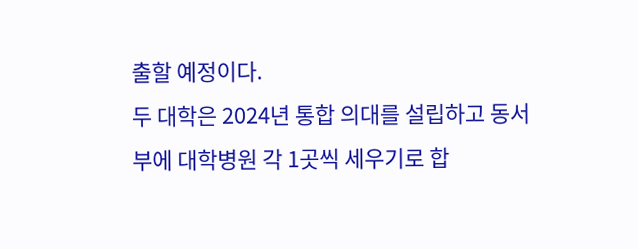출할 예정이다.
두 대학은 2024년 통합 의대를 설립하고 동서부에 대학병원 각 1곳씩 세우기로 합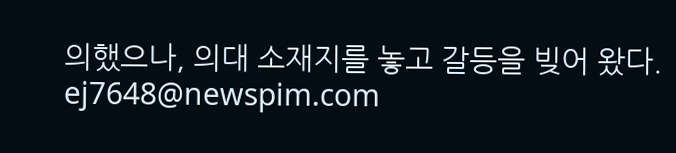의했으나, 의대 소재지를 놓고 갈등을 빚어 왔다.
ej7648@newspim.com